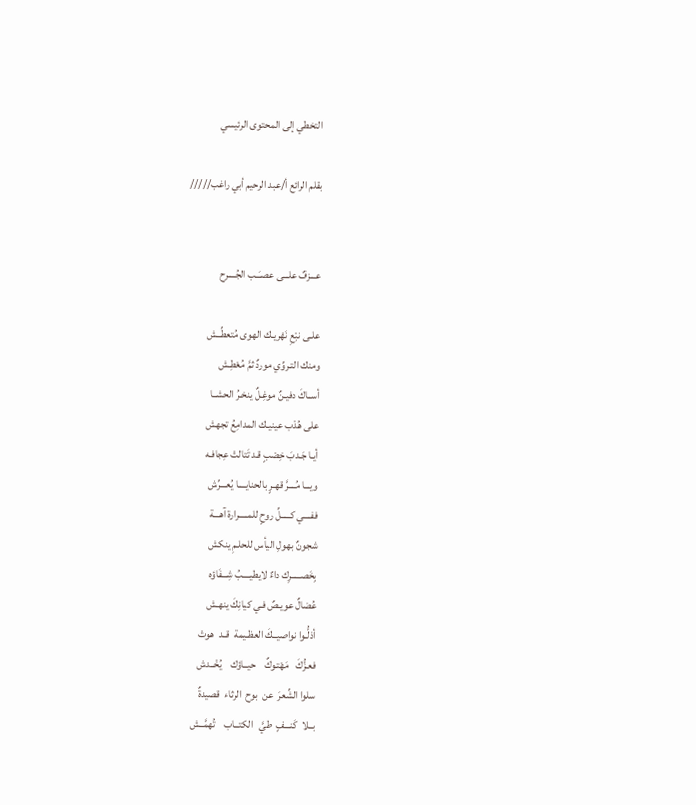التخطي إلى المحتوى الرئيسي

بقلم الرائع أ/عبد الرحيم أبي راغب/////


عـــزفٌ علـــى عصـَــب الجُــــرح

علـى نبْعِ نَهْريـك الهوى مُتعطِّــش
ومنك التـروِّي موردٌ ثمَّ مُعْطِـش
أســاكَ دفيـنٌ موغِـلٌ ينخـرُ الحشــا
على هُدْب عينيـك المدامِعُ تجهش
أيـا جَـدبَ خِصْبٍ قـد تَتالتْ عِجافـه
ويـــا مُــــرَّ قهـرٍ بالحنايــــا يُعـــرِّش
ففــــي كـــــلِّ روحٍ للمـــــرارة آهـــة
شجونٌ بهولِ اليأس للحلـمِ ينكش
بِخَصـــــرِك داءٌ لايطيــــبُ شِـــفَاؤه
عُضالٌ عويـصٌ فـي كيانِكَ ينهـش
أذلُّـوا نواصيــكَ العظـيمة  قــد  هوتْ
فعـزُّكَ   مَهْتـوكٌ    حيــاؤك    يُخْــدش
سلوا الشِّعرَ  عن  بوح  الرثاء  قصيدةٌ
بــلا  كَنـــفٍ  طيَّ   الكتــاب    تُهمَّــش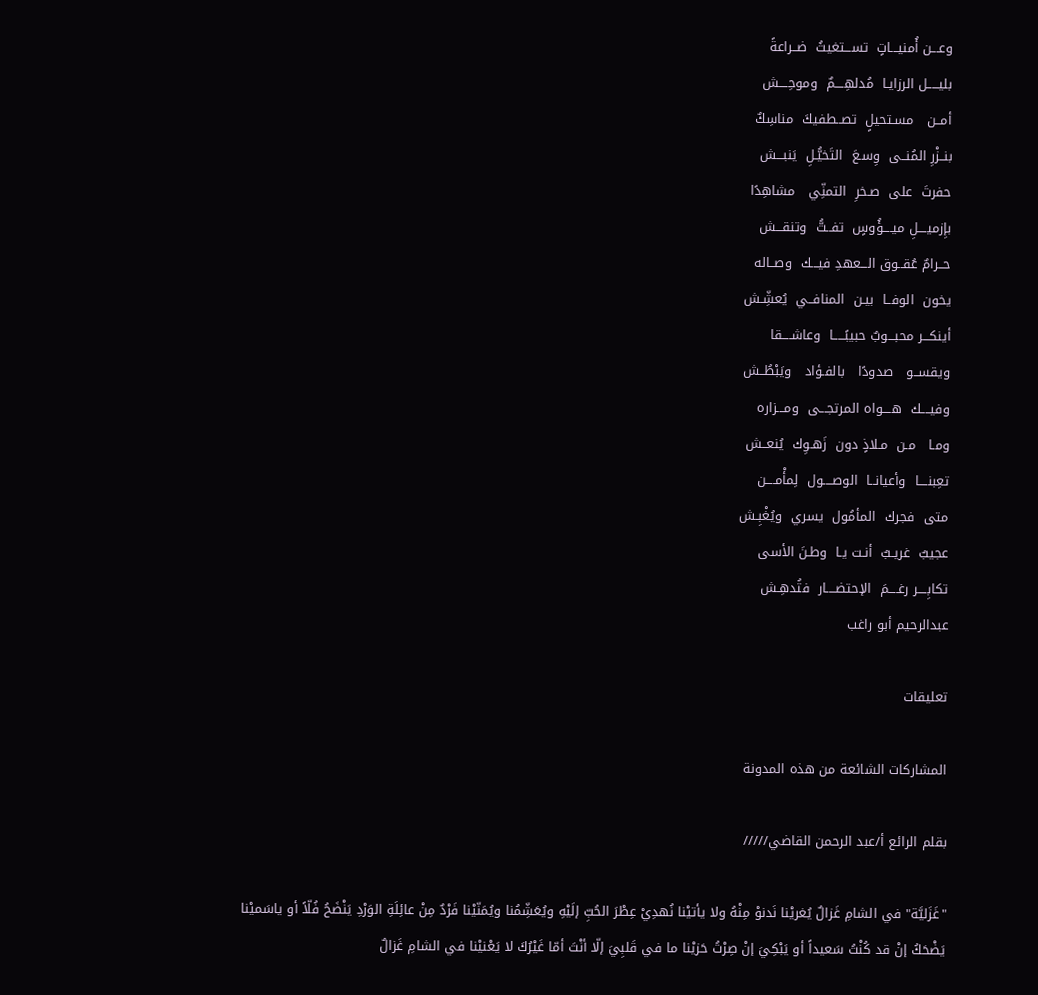وعـــن أُمنيـــاتٍ  تســـتغيثُ  ضــراعةً
بليـــــل الرزايـا  مُدلهِــــمٌ  وموحِــــش
أمــن   مسـتحيلٍ  تصــطفيكَ  مناسِكٌ
بنــزْرِ المُنــى  وِسـعَ  التَخيُّـلِ  يَنبـــش
حفرتَ  على  صـخرِ  التمنِّي   مشاهِدًا
بإِزميــــلِ ميــــؤُوسٍ  تفــتُّ  وتنقـــش
حــرامٌ عُقــوق الـــعهدِ فيـــك  وصــاله
يخون  الوفــا  بيـن  المنافــي  يُعشِّـش
أينكـــر محبـــوبٌ حبيبًـــــا  وعاشــــقا
ويقســو   صدودًا   بالفـؤاد   ويَبْطُــش
وفيــــك  هــــواه المرتجـــى  ومـــزاره
ومـا   مـن  مـلاذٍ دون  زَهـوِك  يُنعــش
تعِبنــــا  وأعيانــا  الوصــــول  لِمأْمــــن
متى  فجرك  المأمُول  يسري  ويُغْبِـش
عجيبٌ  غريـبٌ  أنـت يـا  وطـنَ الأسى
تكابِــــر رغــــمَ  الإحتضــــار  فتُدهِـش
عبدالرحيم أبو راغب

تعليقات

المشاركات الشائعة من هذه المدونة

بقلم الرائع أ/عبد الرحمن القاضي/////

"غَزَليَّة" في الشامِ غَزالٌ يُغريْنا نَدنوْ مِنْهُ ولا يأتيْنا نُهدِيْ عِطْرَ الحُبِّ إلَيْهِ ويُعَشِّمُنا ويُمَنّيْنا فَرْدٌ مِنْ عائِلَةِ الوَرْدِ يَنْضَحُ فُلّاً أو ياسَميْنا يَضْحَكُ إنْ قد كُنْتُ سَعيداً أو يَبْكِيَ إنْ صِرْتُ حَزيْنا ما في قَلبِيَ إلّا أنْتَ أمّا غَيْرُكَ لا يَعْنيْنا في الشامِ غَزالٌ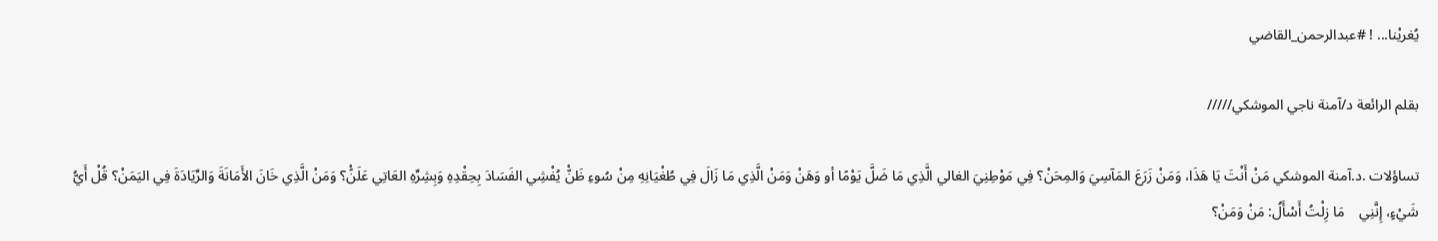يُغريْنا... ! #عبدالرحمن_القاضي

بقلم الرائعة د/آمنة ناجي الموشكي/////

تساؤلات .د.آمنة الموشكي مَنْ أَنْتَ يَا هَذَا، وَمَنْ زَرَعَ المَآسِيَ وَالمِحَنْ؟ فِي مَوْطِنِيَ الغالي الَّذِي مَا ضَلَّ يَوْمًا أو وَهَنْ وَمَنْ الَّذِي مَا زَالَ فِي طُغْيَانِهِ مِنْ سُوءِ ظَنّْ يُفْشِي الفَسَادَ بِحِقْدِهِ وَبِشِرِّهِ العَاتِي عَلَنًْ؟ وَمَنْ الَّذِي خَانَ الأَمَانَةَ وَالرِّيَادَةَ فِي اليَمَنْ؟ قُلْ أَيُّ شَيْءٍ، إِنَّنِي    مَا زِلْتُ أَسْأَلُ: مَنْ وَمَنْ؟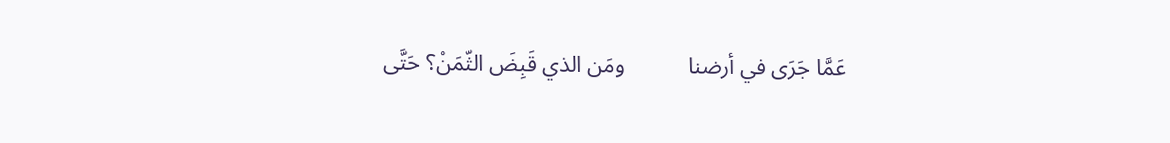عَمَّا جَرَى في أرضنا           ومَن الذي قَبِضَ الثّمَنْ؟ حَتَّى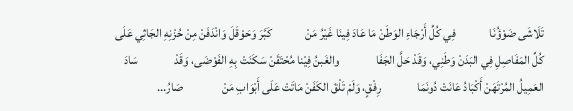تَلَاشَى ضَوْؤُنَا              فِي كُلِّ أَرْجَاءِ الوَطَنْ مَا عَادَ فِينَا غَيْرُ مَنْ              كَبَّرَ وَحَوْقَلَ وَانْدَفَنْ مِنْ حُزْنِهِ الجَاثِي عَلَى           كُلِّ المَفَاصِلِ فِي البَدَنْ وَطَنِي، وَقَدْ حَلَّ الجَفَا               والغَبنُ فِيْنا مُحْتَقَنْ سَكَنَتْ بِهِ الفَوْضَى، وَقَدْ               سَادَ العَمِيلُ المُرْتَهَنْ أَكْبَادُ عَانَتْ دُونَمَا               رِفْقٍ، وَلَمْ تَلْقَ الكَفَنْ مَاتَتْ عَلَى أَبْوَابِ مَنْ                صَارُ...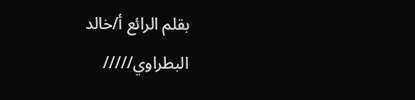بقلم الرائع أ/خالد البطراوي/////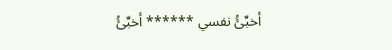أخبِّئُ نفسي ****** أخبِّئُ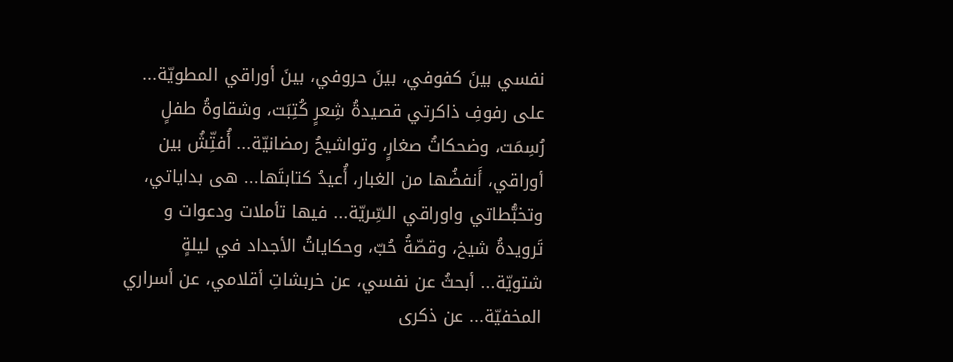نفسي بينَ كفوفي، بينَ حروفي، بينَ أوراقي المطويّة... على رفوفِ ذاكرتي قصيدةُ شِعرٍ كُتِبَت، وشقاوةُ طفلٍ رُسِمَت، وضحكاتُ صغارٍ، وتواشيحُ رمضانيّة... أُفتِّشُ بين أوراقي، أَنفضُها من الغبار، أُعيدُ كتابتَها... هى بداياتي، وتخبُّطاتي واوراقي السِّريّة... فيها تأملات ودعوات و تَرويدةُ شيخ، وقصّةُ حُبّ، وحكاياتُ الأجداد في ليلةٍ شتويّة... أبحثُ عن نفسي، عن خربشاتِ أقلامي، عن أسراري المخفيّة... عن ذكرى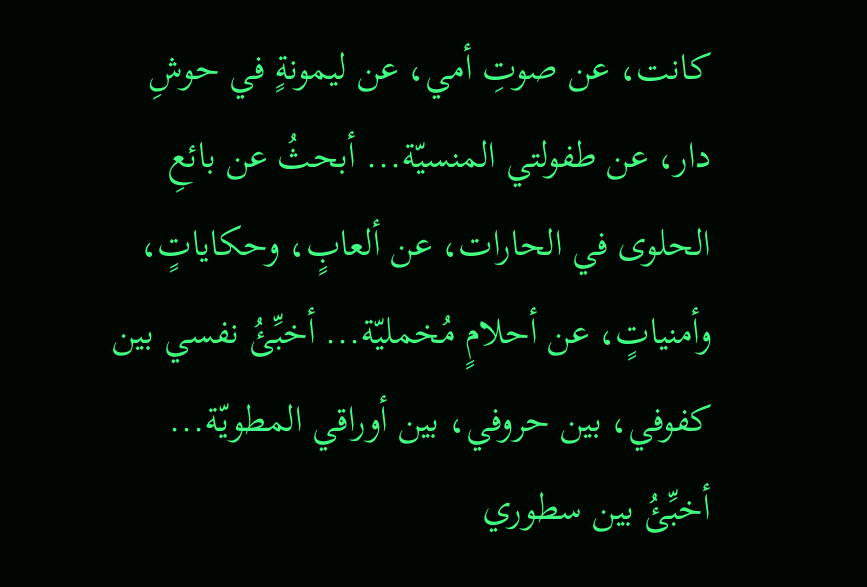كانت، عن صوتِ أمي، عن ليمونةٍ في حوشِ دار، عن طفولتي المنسيّة... أبحثُ عن بائعِ الحلوى في الحارات، عن ألعابٍ، وحكاياتٍ، وأمنياتٍ، عن أحلامٍ مُخمليّة... أخبِّئُ نفسي بين كفوفي، بين حروفي، بين أوراقي المطويّة... أخبِّئُ بين سطوري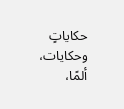حكاياتٍ وحكايات، ألمًا،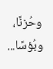وحُزنًا، وبُؤسًا...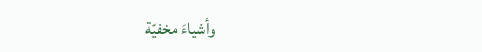وأشياءَ مخفيّة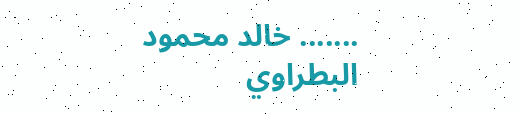....... خالد محمود البطراوي